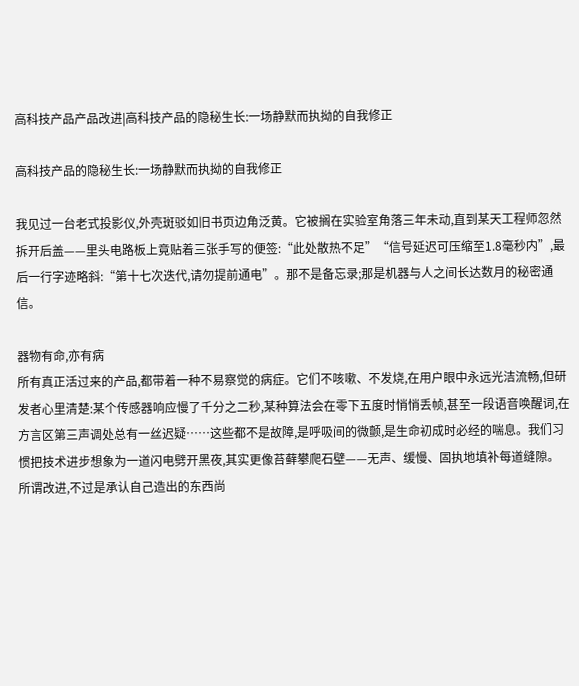高科技产品产品改进|高科技产品的隐秘生长:一场静默而执拗的自我修正

高科技产品的隐秘生长:一场静默而执拗的自我修正

我见过一台老式投影仪,外壳斑驳如旧书页边角泛黄。它被搁在实验室角落三年未动,直到某天工程师忽然拆开后盖——里头电路板上竟贴着三张手写的便签:“此处散热不足”“信号延迟可压缩至1.8毫秒内”,最后一行字迹略斜:“第十七次迭代,请勿提前通电”。那不是备忘录;那是机器与人之间长达数月的秘密通信。

器物有命,亦有病
所有真正活过来的产品,都带着一种不易察觉的病症。它们不咳嗽、不发烧,在用户眼中永远光洁流畅,但研发者心里清楚:某个传感器响应慢了千分之二秒,某种算法会在零下五度时悄悄丢帧,甚至一段语音唤醒词,在方言区第三声调处总有一丝迟疑……这些都不是故障,是呼吸间的微颤,是生命初成时必经的喘息。我们习惯把技术进步想象为一道闪电劈开黑夜,其实更像苔藓攀爬石壁——无声、缓慢、固执地填补每道缝隙。所谓改进,不过是承认自己造出的东西尚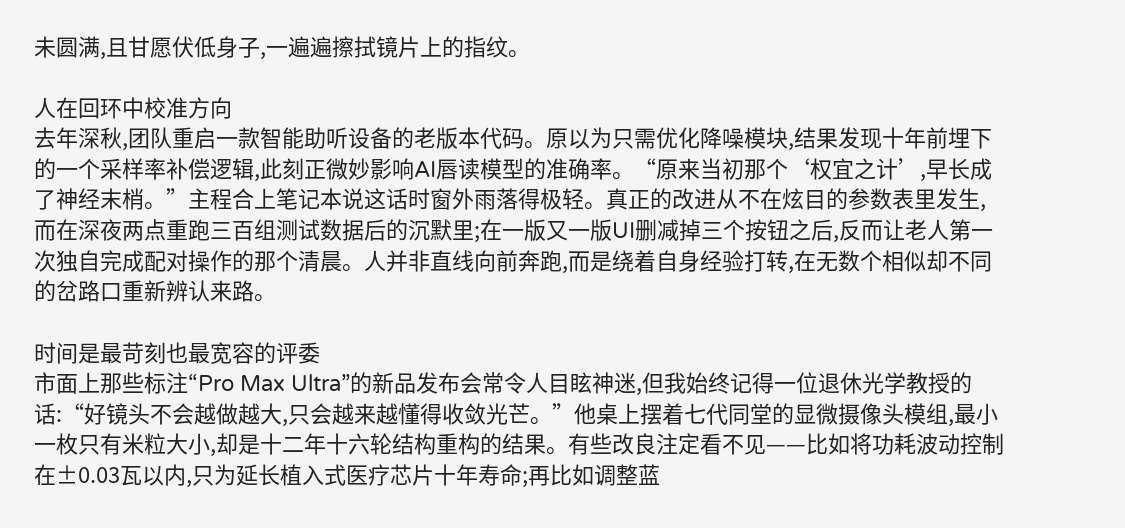未圆满,且甘愿伏低身子,一遍遍擦拭镜片上的指纹。

人在回环中校准方向
去年深秋,团队重启一款智能助听设备的老版本代码。原以为只需优化降噪模块,结果发现十年前埋下的一个采样率补偿逻辑,此刻正微妙影响AI唇读模型的准确率。“原来当初那个‘权宜之计’,早长成了神经末梢。”主程合上笔记本说这话时窗外雨落得极轻。真正的改进从不在炫目的参数表里发生,而在深夜两点重跑三百组测试数据后的沉默里;在一版又一版UI删减掉三个按钮之后,反而让老人第一次独自完成配对操作的那个清晨。人并非直线向前奔跑,而是绕着自身经验打转,在无数个相似却不同的岔路口重新辨认来路。

时间是最苛刻也最宽容的评委
市面上那些标注“Pro Max Ultra”的新品发布会常令人目眩神迷,但我始终记得一位退休光学教授的话:“好镜头不会越做越大,只会越来越懂得收敛光芒。”他桌上摆着七代同堂的显微摄像头模组,最小一枚只有米粒大小,却是十二年十六轮结构重构的结果。有些改良注定看不见——比如将功耗波动控制在±0.03瓦以内,只为延长植入式医疗芯片十年寿命;再比如调整蓝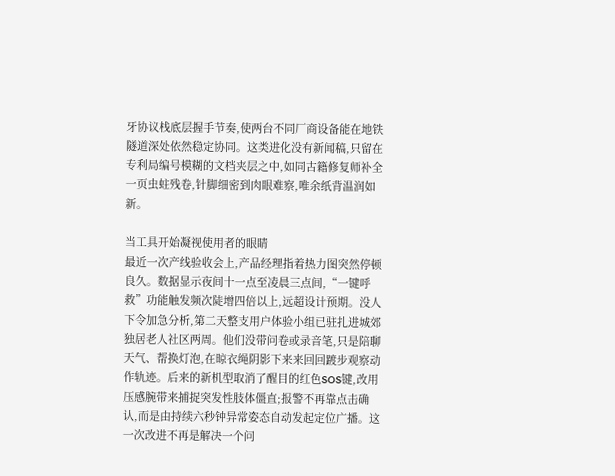牙协议栈底层握手节奏,使两台不同厂商设备能在地铁隧道深处依然稳定协同。这类进化没有新闻稿,只留在专利局编号模糊的文档夹层之中,如同古籍修复师补全一页虫蛀残卷,针脚细密到肉眼难察,唯余纸背温润如新。

当工具开始凝视使用者的眼睛
最近一次产线验收会上,产品经理指着热力图突然停顿良久。数据显示夜间十一点至凌晨三点间,“一键呼救”功能触发频次陡增四倍以上,远超设计预期。没人下令加急分析,第二天整支用户体验小组已驻扎进城郊独居老人社区两周。他们没带问卷或录音笔,只是陪聊天气、帮换灯泡,在晾衣绳阴影下来来回回踱步观察动作轨迹。后来的新机型取消了醒目的红色SOS键,改用压感腕带来捕捉突发性肢体僵直;报警不再靠点击确认,而是由持续六秒钟异常姿态自动发起定位广播。这一次改进不再是解决一个问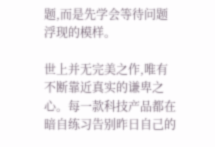题,而是先学会等待问题浮现的模样。

世上并无完美之作,唯有不断靠近真实的谦卑之心。每一款科技产品都在暗自练习告别昨日自己的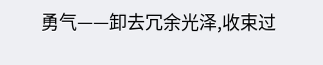勇气——卸去冗余光泽,收束过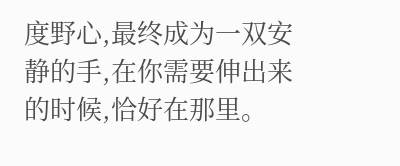度野心,最终成为一双安静的手,在你需要伸出来的时候,恰好在那里。